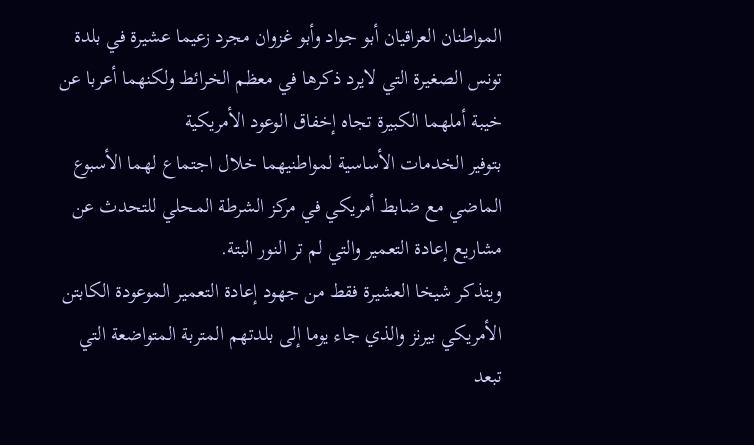المواطنان العراقيان أبو جواد وأبو غزوان مجرد زعيما عشيرة في بلدة تونس الصغيرة التي لايرد ذكرها في معظم الخرائط ولكنهما أعربا عن خيبة أملهما الكبيرة تجاه إخفاق الوعود الأمريكية
بتوفير الخدمات الأساسية لمواطنيهما خلال اجتماع لهما الأسبوع الماضي مع ضابط أمريكي في مركز الشرطة المحلي للتحدث عن مشاريع إعادة التعمير والتي لم تر النور البتة.
ويتذكر شيخا العشيرة فقط من جهود إعادة التعمير الموعودة الكابتن الأمريكي بيرنز والذي جاء يوما إلى بلدتهم المتربة المتواضعة التي تبعد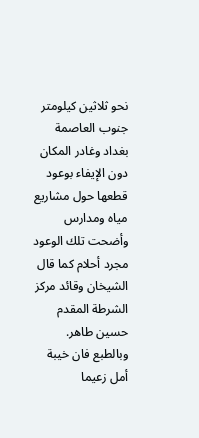نحو ثلاثين كيلومتر جنوب العاصمة بغداد وغادر المكان دون الإيفاء بوعود قطعها حول مشاريع مياه ومدارس وأضحت تلك الوعود مجرد أحلام كما قال الشيخان وقائد مركز الشرطة المقدم حسين طاهر.
وبالطبع فان خيبة أمل زعيما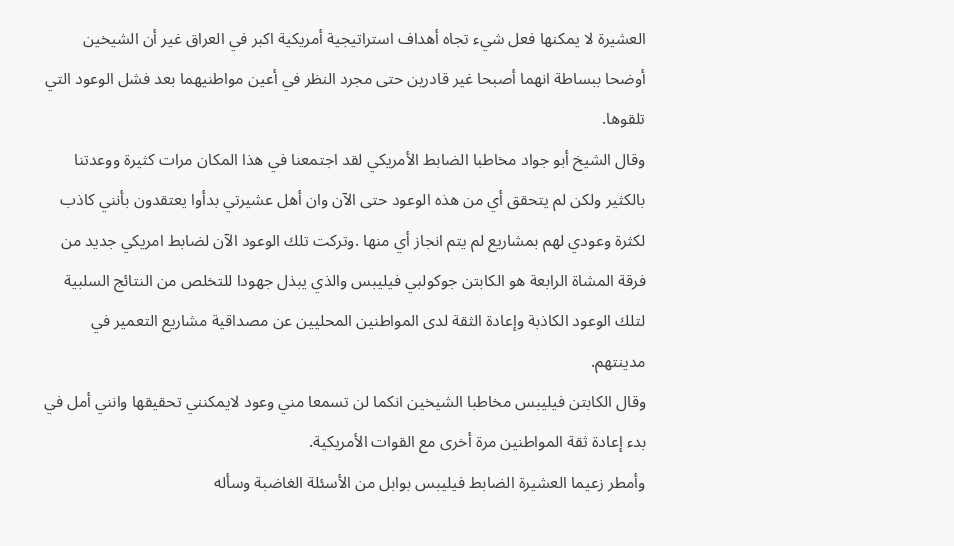العشيرة لا يمكنها فعل شيء تجاه أهداف استراتيجية أمريكية اكبر في العراق غير أن الشيخين أوضحا ببساطة انهما أصبحا غير قادرين حتى مجرد النظر في أعين مواطنيهما بعد فشل الوعود التي تلقوها.
وقال الشيخ أبو جواد مخاطبا الضابط الأمريكي لقد اجتمعنا في هذا المكان مرات كثيرة ووعدتنا بالكثير ولكن لم يتحقق أي من هذه الوعود حتى الآن وان أهل عشيرتي بدأوا يعتقدون بأنني كاذب لكثرة وعودي لهم بمشاريع لم يتم انجاز أي منها .وتركت تلك الوعود الآن لضابط امريكي جديد من فرقة المشاة الرابعة هو الكابتن جوكولبي فيليبس والذي يبذل جهودا للتخلص من النتائج السلبية لتلك الوعود الكاذبة وإعادة الثقة لدى المواطنين المحليين عن مصداقية مشاريع التعمير في مدينتهم.
وقال الكابتن فيليبس مخاطبا الشيخين انكما لن تسمعا مني وعود لايمكنني تحقيقها وانني أمل في بدء إعادة ثقة المواطنين مرة أخرى مع القوات الأمريكية.
وأمطر زعيما العشيرة الضابط فيليبس بوابل من الأسئلة الغاضبة وسأله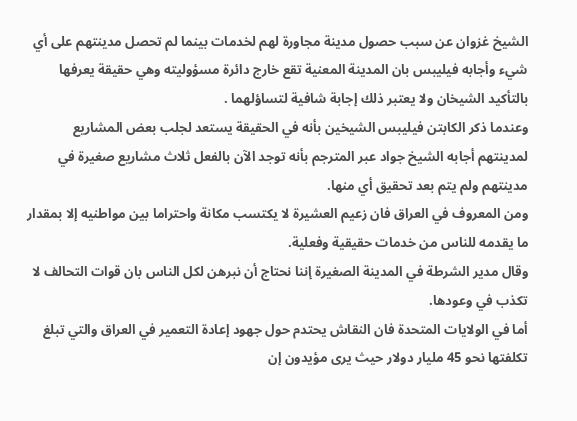الشيخ غزوان عن سبب حصول مدينة مجاورة لهم لخدمات بينما لم تحصل مدينتهم على أي شيء وأجابه فيليبس بان المدينة المعنية تقع خارج دائرة مسؤوليته وهي حقيقة يعرفها بالتأكيد الشيخان ولا يعتبر ذلك إجابة شافية لتساؤلهما .
وعندما ذكر الكابتن فيليبس الشيخين بأنه في الحقيقة يستعد لجلب بعض المشاريع لمدينتهم أجابه الشيخ جواد عبر المترجم بأنه توجد الآن بالفعل ثلاث مشاريع صغيرة في مدينتهم ولم يتم بعد تحقيق أي منها.
ومن المعروف في العراق فان زعيم العشيرة لا يكتسب مكانة واحتراما بين مواطنيه إلا بمقدار ما يقدمه للناس من خدمات حقيقية وفعلية.
وقال مدير الشرطة في المدينة الصغيرة إننا نحتاج أن نبرهن لكل الناس بان قوات التحالف لا تكذب في وعودها.
أما في الولايات المتحدة فان النقاش يحتدم حول جهود إعادة التعمير في العراق والتي تبلغ تكلفتها نحو 45 مليار دولار حيث يرى مؤيدون إن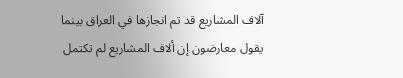آلاف المشاريع قد تم انجازها في العراق بينما يقول معارضون إن ألاف المشاريع لم تكتمل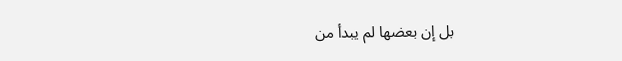بل إن بعضها لم يبدأ من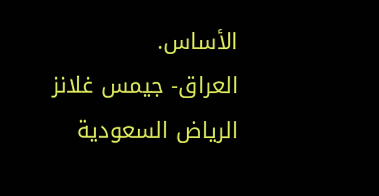الأساس.
العراق- جيمس غلانز
الرياض السعودية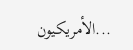...الأمريكيون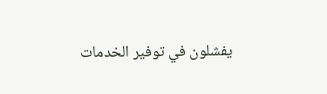يفشلون في توفير الخدمات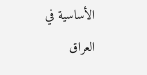الأساسية في العراق